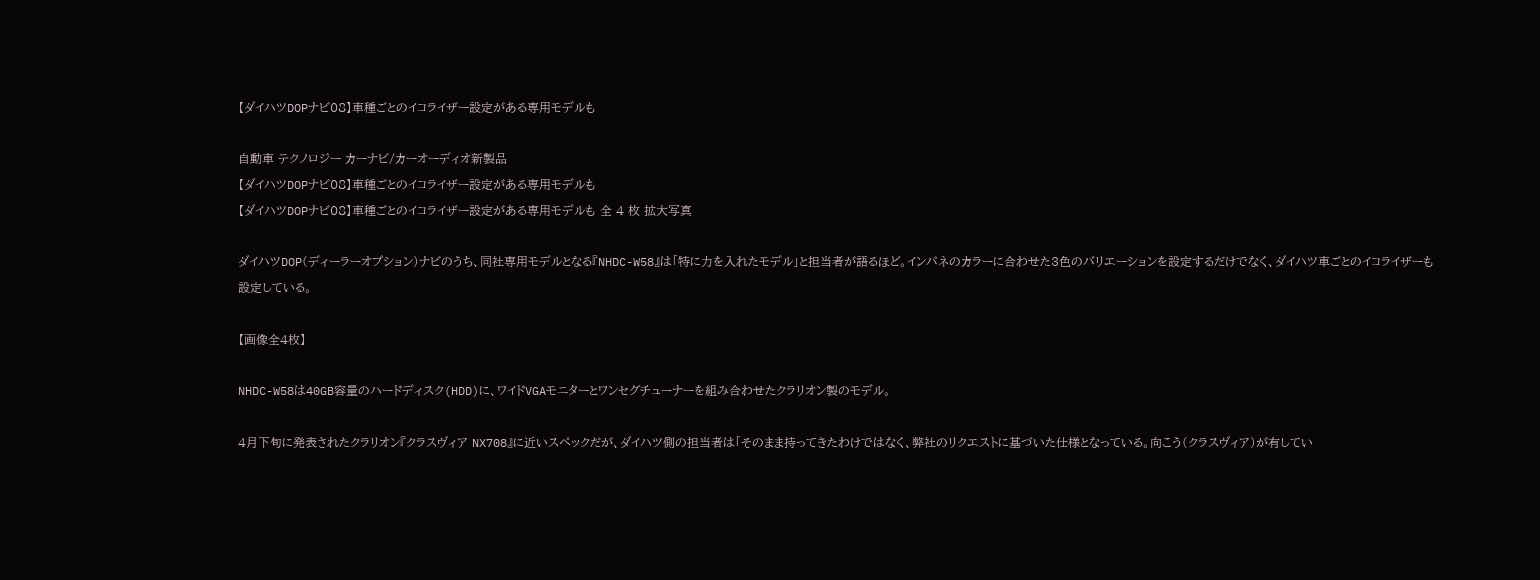【ダイハツDOPナビ08】車種ごとのイコライザー設定がある専用モデルも

自動車 テクノロジー カーナビ/カーオーディオ新製品
【ダイハツDOPナビ08】車種ごとのイコライザー設定がある専用モデルも
【ダイハツDOPナビ08】車種ごとのイコライザー設定がある専用モデルも 全 4 枚 拡大写真

ダイハツDOP(ディーラーオプション)ナビのうち、同社専用モデルとなる『NHDC-W58』は「特に力を入れたモデル」と担当者が語るほど。インパネのカラーに合わせた3色のバリエーションを設定するだけでなく、ダイハツ車ごとのイコライザーも設定している。

【画像全4枚】

NHDC-W58は40GB容量のハードディスク(HDD)に、ワイドVGAモニターとワンセグチューナーを組み合わせたクラリオン製のモデル。

4月下旬に発表されたクラリオン『クラスヴィア NX708』に近いスペックだが、ダイハツ側の担当者は「そのまま持ってきたわけではなく、弊社のリクエストに基づいた仕様となっている。向こう(クラスヴィア)が有してい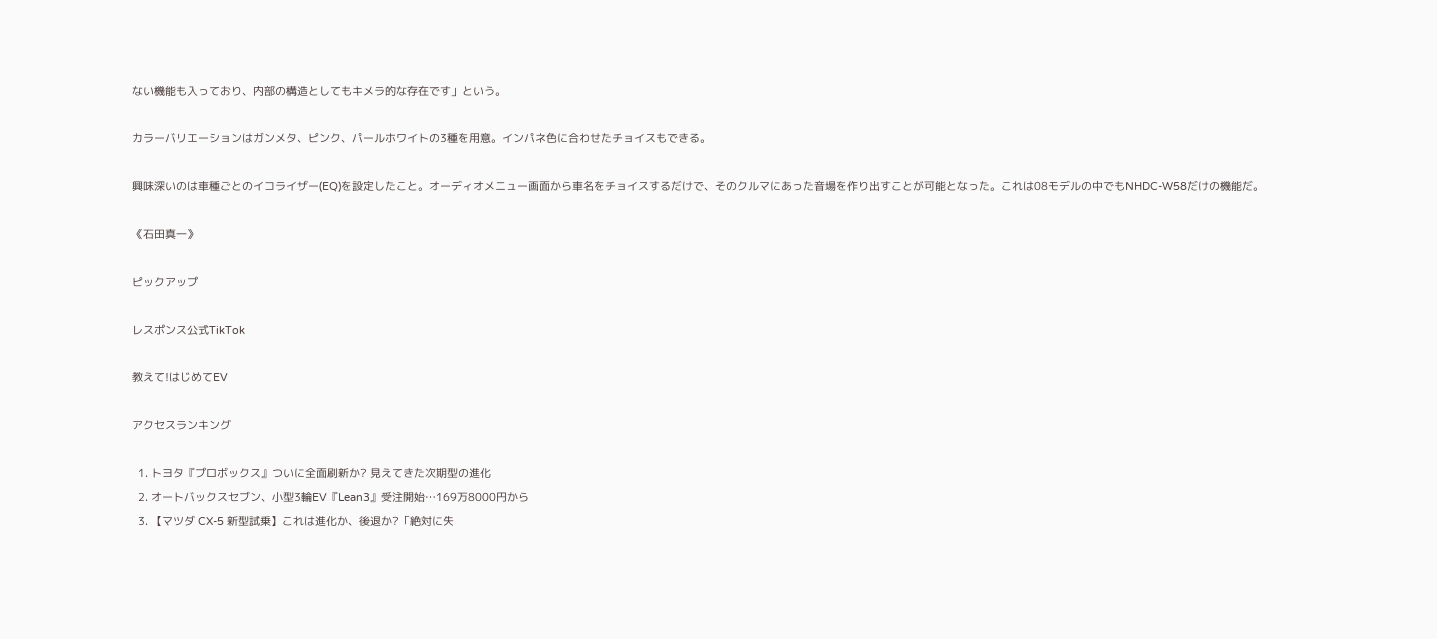ない機能も入っており、内部の構造としてもキメラ的な存在です」という。

カラーバリエーションはガンメタ、ピンク、パールホワイトの3種を用意。インパネ色に合わせたチョイスもできる。

興味深いのは車種ごとのイコライザー(EQ)を設定したこと。オーディオメニュー画面から車名をチョイスするだけで、そのクルマにあった音場を作り出すことが可能となった。これは08モデルの中でもNHDC-W58だけの機能だ。

《石田真一》

ピックアップ

レスポンス公式TikTok

教えて!はじめてEV

アクセスランキング

  1. トヨタ『プロボックス』ついに全面刷新か? 見えてきた次期型の進化
  2. オートバックスセブン、小型3輪EV『Lean3』受注開始…169万8000円から
  3. 【マツダ CX-5 新型試乗】これは進化か、後退か?「絶対に失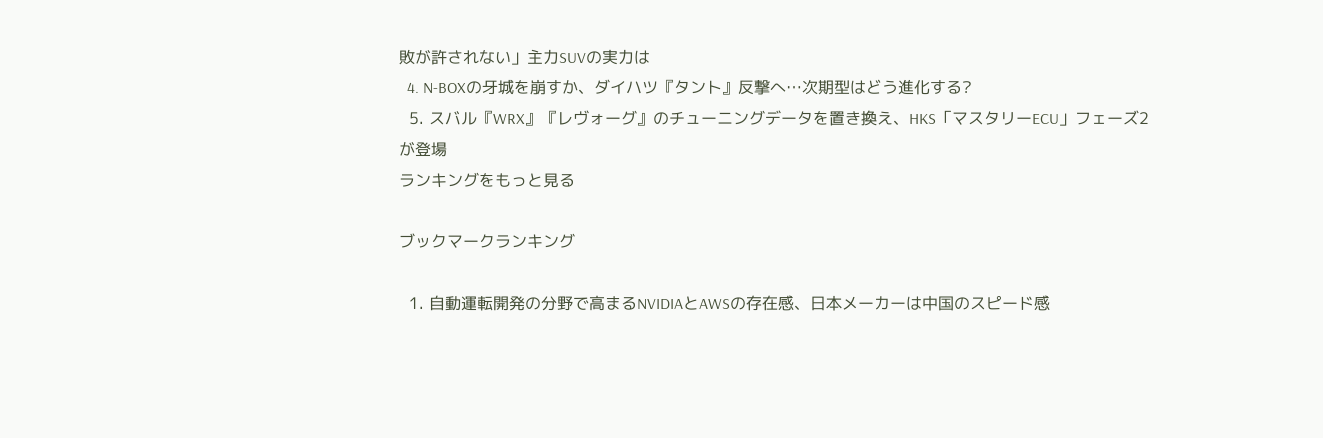敗が許されない」主力SUVの実力は
  4. N-BOXの牙城を崩すか、ダイハツ『タント』反撃へ…次期型はどう進化する?
  5. スバル『WRX』『レヴォーグ』のチューニングデータを置き換え、HKS「マスタリーECU」フェーズ2が登場
ランキングをもっと見る

ブックマークランキング

  1. 自動運転開発の分野で高まるNVIDIAとAWSの存在感、日本メーカーは中国のスピード感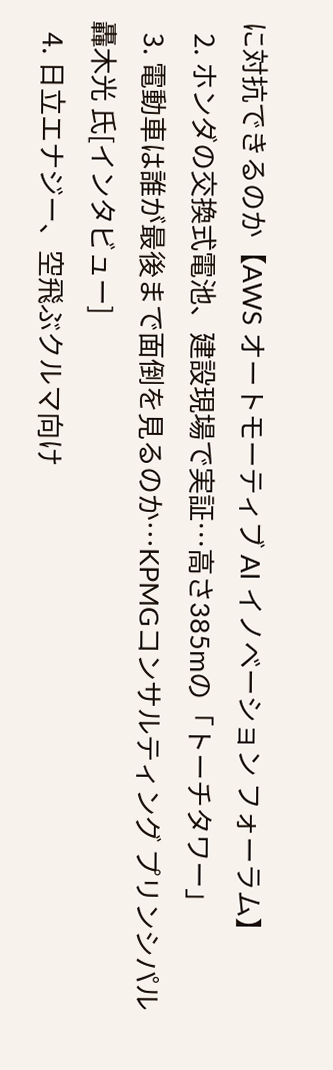に対抗できるのか【AWS オートモーティブ AI イノベーション フォーラム】
  2. ホンダの交換式電池、建設現場で実証…高さ385mの「トーチタワー」
  3. 電動車は誰が最後まで面倒を見るのか…KPMGコンサルティング プリンシパル 轟木光 氏[インタビュー]
  4. 日立エナジー、空飛ぶクルマ向け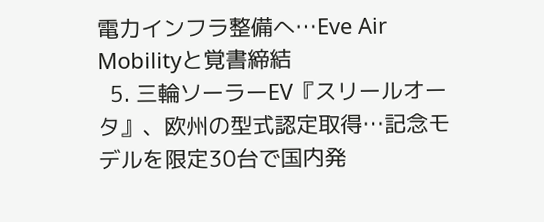電力インフラ整備へ…Eve Air Mobilityと覚書締結
  5. 三輪ソーラーEV『スリールオータ』、欧州の型式認定取得…記念モデルを限定30台で国内発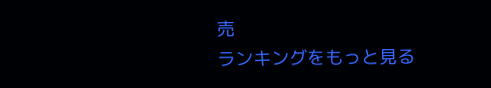売
ランキングをもっと見る